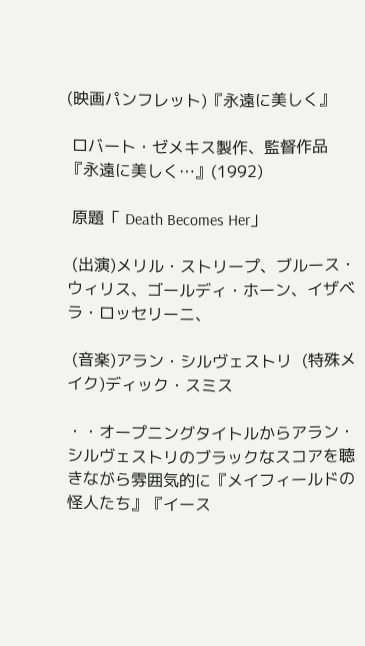(映画パンフレット)『永遠に美しく』

 ロバート・ゼメキス製作、監督作品『永遠に美しく…』(1992)

 原題「 Death Becomes Her」

 (出演)メリル・ストリープ、ブルース・ウィリス、ゴールディ・ホーン、イザベラ・ロッセリーニ、

 (音楽)アラン・シルヴェストリ  (特殊メイク)ディック・スミス

・・オープニングタイトルからアラン・シルヴェストリのブラックなスコアを聴きながら雰囲気的に『メイフィールドの怪人たち』『イース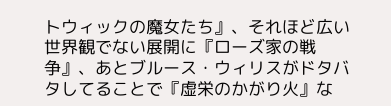トウィックの魔女たち』、それほど広い世界観でない展開に『ローズ家の戦争』、あとブルース・ウィリスがドタバタしてることで『虚栄のかがり火』な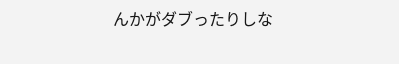んかがダブったりしな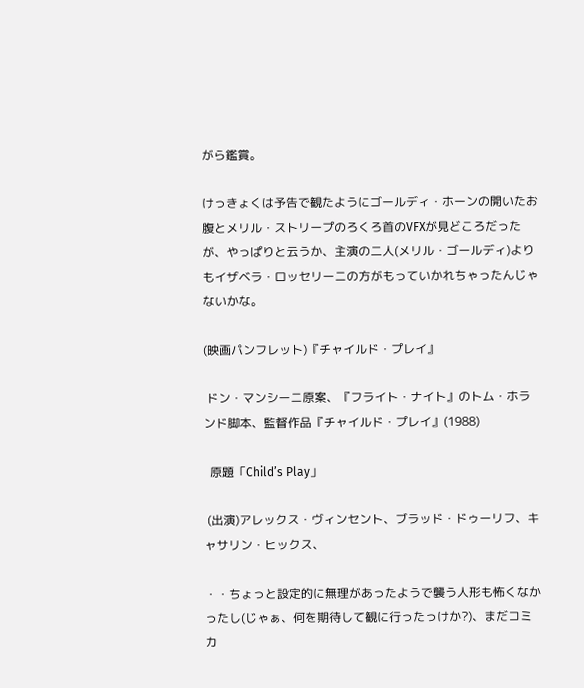がら鑑賞。

けっきょくは予告で観たようにゴールディ・ホーンの開いたお腹とメリル・ストリープのろくろ首のVFXが見どころだったが、やっぱりと云うか、主演の二人(メリル・ゴールディ)よりもイザベラ・ロッセリーニの方がもっていかれちゃったんじゃないかな。

(映画パンフレット)『チャイルド・プレイ』

 ドン・マンシーニ原案、『フライト・ナイト』のトム・ホランド脚本、監督作品『チャイルド・プレイ』(1988)

  原題「Child’s Play」

 (出演)アレックス・ヴィンセント、ブラッド・ドゥーリフ、キャサリン・ヒックス、

・・ちょっと設定的に無理があったようで襲う人形も怖くなかったし(じゃぁ、何を期待して観に行ったっけか?)、まだコミカ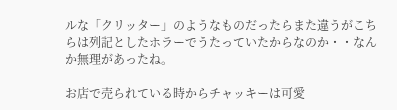ルな「クリッター」のようなものだったらまた違うがこちらは列記としたホラーでうたっていたからなのか・・なんか無理があったね。

お店で売られている時からチャッキーは可愛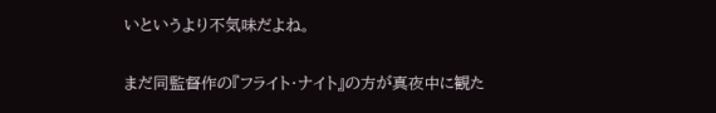いというより不気味だよね。

まだ同監督作の『フライト・ナイト』の方が真夜中に観た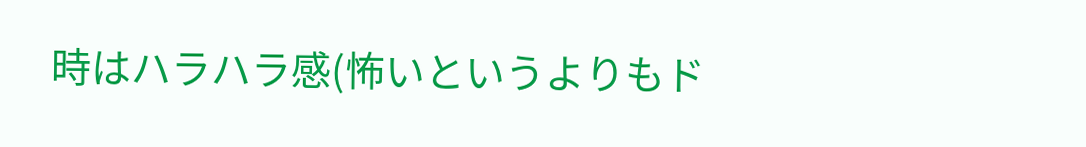時はハラハラ感(怖いというよりもド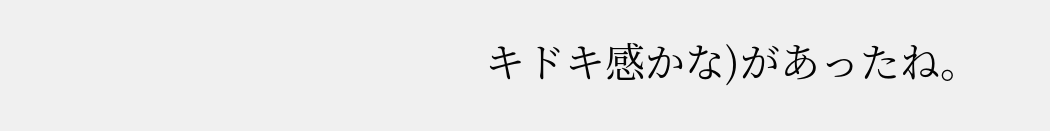キドキ感かな)があったね。